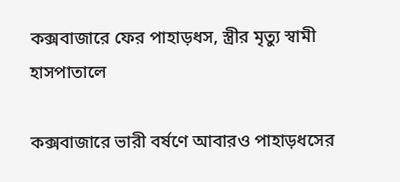কক্সবাজারে ফের পাহাড়ধস, স্ত্রীর মৃত্যু স্বামী হাসপাতালে

কক্সবাজারে ভারী বর্ষণে আবারও পাহাড়ধসের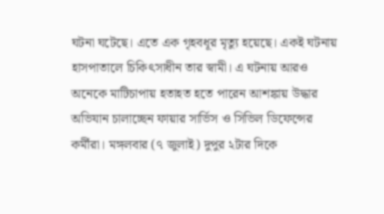ঘটনা ঘটেছে। এতে এক গৃহবধূর মৃত্যু হয়েছে। একই ঘটনায় হাসপাতালে চিকিৎসাধীন তার স্বামী। এ ঘটনায় আরও অনেকে মাটিচাপায় হতাহত হতে পারেন আশঙ্কায় উদ্ধার অভিযান চালাচ্ছেন ফায়ার সার্ভিস ও সিভিল ডিফেন্সের কর্মীরা। মঙ্গলবার (৭ জুলাই) দুপুর ২টার দিকে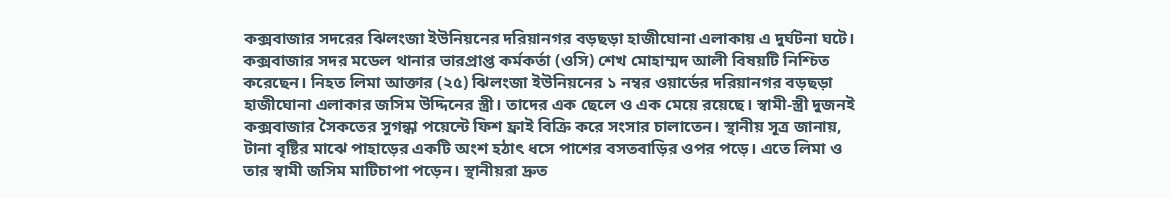কক্সবাজার সদরের ঝিলংজা ইউনিয়নের দরিয়ানগর বড়ছড়া হাজীঘোনা এলাকায় এ দুর্ঘটনা ঘটে। কক্সবাজার সদর মডেল থানার ভারপ্রাপ্ত কর্মকর্তা (ওসি) শেখ মোহাম্মদ আলী বিষয়টি নিশ্চিত করেছেন। নিহত লিমা আক্তার (২৫) ঝিলংজা ইউনিয়নের ১ নম্বর ওয়ার্ডের দরিয়ানগর বড়ছড়া হাজীঘোনা এলাকার জসিম উদ্দিনের স্ত্রী। তাদের এক ছেলে ও এক মেয়ে রয়েছে। স্বামী-স্ত্রী দুজনই কক্সবাজার সৈকতের সুগন্ধা পয়েন্টে ফিশ ফ্রাই বিক্রি করে সংসার চালাতেন। স্থানীয় সূত্র জানায়, টানা বৃষ্টির মাঝে পাহাড়ের একটি অংশ হঠাৎ ধসে পাশের বসতবাড়ির ওপর পড়ে। এতে লিমা ও তার স্বামী জসিম মাটিচাপা পড়েন। স্থানীয়রা দ্রুত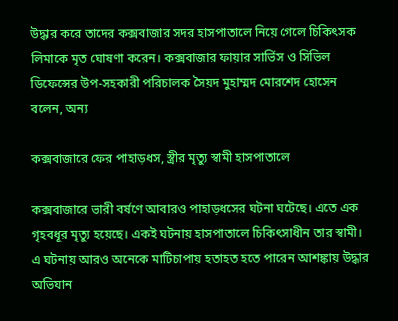উদ্ধার করে তাদের কক্সবাজার সদর হাসপাতালে নিয়ে গেলে চিকিৎসক লিমাকে মৃত ঘোষণা করেন। কক্সবাজার ফায়ার সার্ভিস ও সিভিল ডিফেন্সের উপ-সহকারী পরিচালক সৈয়দ মুহাম্মদ মোরশেদ হোসেন বলেন, অন্য

কক্সবাজারে ফের পাহাড়ধস, স্ত্রীর মৃত্যু স্বামী হাসপাতালে

কক্সবাজারে ভারী বর্ষণে আবারও পাহাড়ধসের ঘটনা ঘটেছে। এতে এক গৃহবধূর মৃত্যু হয়েছে। একই ঘটনায় হাসপাতালে চিকিৎসাধীন তার স্বামী। এ ঘটনায় আরও অনেকে মাটিচাপায় হতাহত হতে পারেন আশঙ্কায় উদ্ধার অভিযান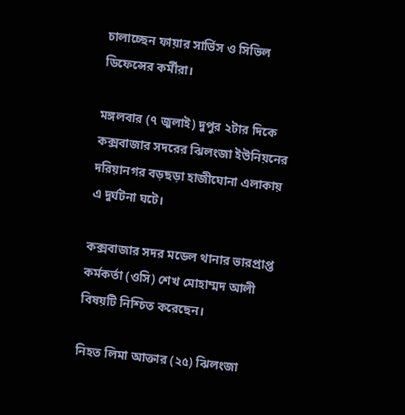চালাচ্ছেন ফায়ার সার্ভিস ও সিভিল ডিফেন্সের কর্মীরা।

মঙ্গলবার (৭ জুলাই) দুপুর ২টার দিকে কক্সবাজার সদরের ঝিলংজা ইউনিয়নের দরিয়ানগর বড়ছড়া হাজীঘোনা এলাকায় এ দুর্ঘটনা ঘটে।

কক্সবাজার সদর মডেল থানার ভারপ্রাপ্ত কর্মকর্তা (ওসি) শেখ মোহাম্মদ আলী বিষয়টি নিশ্চিত করেছেন।

নিহত লিমা আক্তার (২৫) ঝিলংজা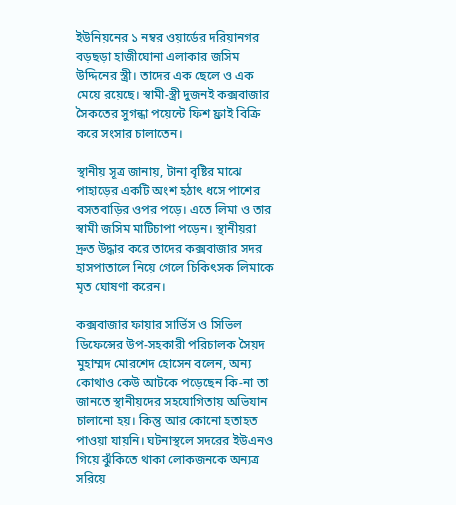ইউনিয়নের ১ নম্বর ওয়ার্ডের দরিয়ানগর বড়ছড়া হাজীঘোনা এলাকার জসিম উদ্দিনের স্ত্রী। তাদের এক ছেলে ও এক মেয়ে রয়েছে। স্বামী-স্ত্রী দুজনই কক্সবাজার সৈকতের সুগন্ধা পয়েন্টে ফিশ ফ্রাই বিক্রি করে সংসার চালাতেন।

স্থানীয় সূত্র জানায়, টানা বৃষ্টির মাঝে পাহাড়ের একটি অংশ হঠাৎ ধসে পাশের বসতবাড়ির ওপর পড়ে। এতে লিমা ও তার স্বামী জসিম মাটিচাপা পড়েন। স্থানীয়রা দ্রুত উদ্ধার করে তাদের কক্সবাজার সদর হাসপাতালে নিয়ে গেলে চিকিৎসক লিমাকে মৃত ঘোষণা করেন।

কক্সবাজার ফায়ার সার্ভিস ও সিভিল ডিফেন্সের উপ-সহকারী পরিচালক সৈয়দ মুহাম্মদ মোরশেদ হোসেন বলেন, অন্য কোথাও কেউ আটকে পড়েছেন কি-না তা জানতে স্থানীয়দের সহযোগিতায় অভিযান চালানো হয়। কিন্তু আর কোনো হতাহত পাওয়া যায়নি। ঘটনাস্থলে সদরের ইউএনও গিয়ে ঝুঁকিতে থাকা লোকজনকে অন্যত্র সরিয়ে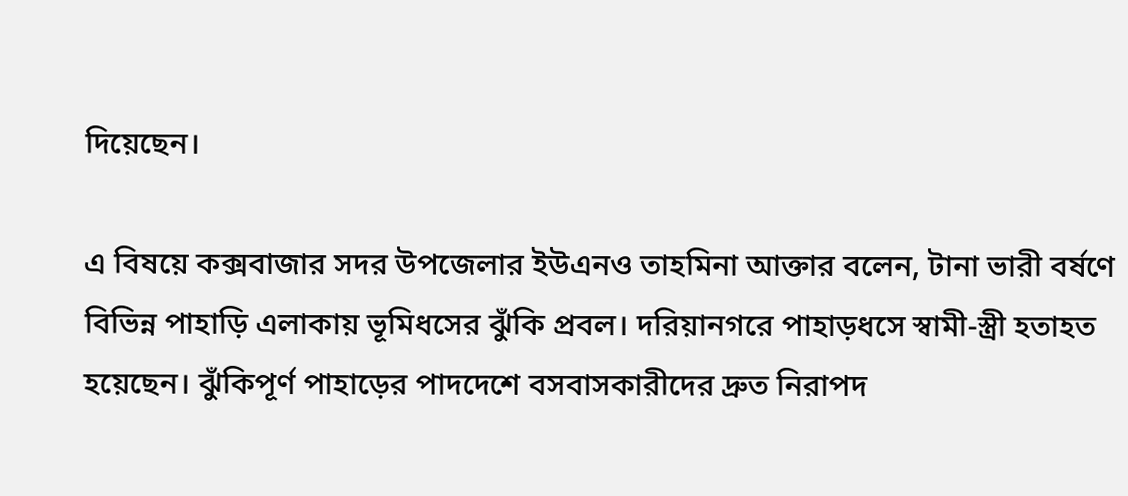দিয়েছেন।

এ বিষয়ে কক্সবাজার সদর উপজেলার ইউএনও তাহমিনা আক্তার বলেন, টানা ভারী বর্ষণে বিভিন্ন পাহাড়ি এলাকায় ভূমিধসের ঝুঁকি প্রবল। দরিয়ানগরে পাহাড়ধসে স্বামী-স্ত্রী হতাহত হয়েছেন। ঝুঁকিপূর্ণ পাহাড়ের পাদদেশে বসবাসকারীদের দ্রুত নিরাপদ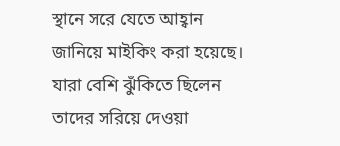স্থানে সরে যেতে আহ্বান জানিয়ে মাইকিং করা হয়েছে। যারা বেশি ঝুঁকিতে ছিলেন তাদের সরিয়ে দেওয়া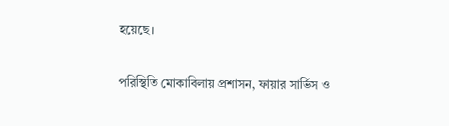হয়েছে।

পরিস্থিতি মোকাবিলায় প্রশাসন, ফায়ার সার্ভিস ও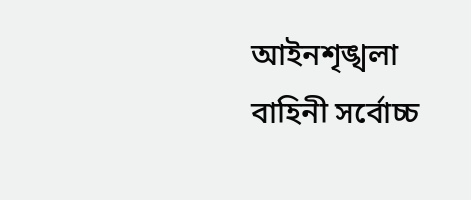আইনশৃঙ্খলা বাহিনী সর্বোচ্চ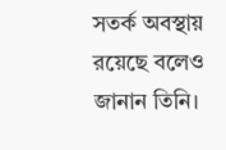সতর্ক অবস্থায় রয়েছে বলেও জানান তিনি।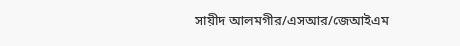সায়ীদ আলমগীর/এসআর/জেআইএম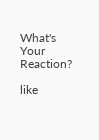What's Your Reaction?

like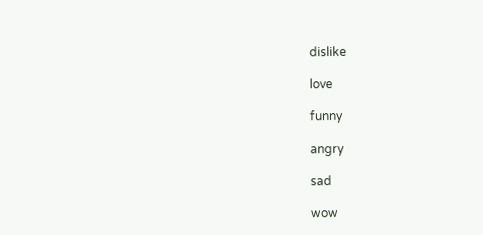dislike

love

funny

angry

sad

wow